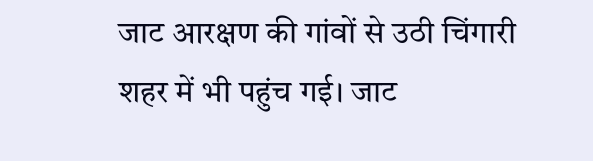जाट आरक्षण की गांवों से उठी चिंगारी शहर में भी पहुंच गई। जाट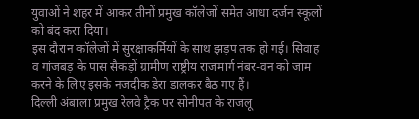युवाओं ने शहर में आकर तीनों प्रमुख कॉलेजों समेत आधा दर्जन स्कूलों को बंद करा दिया।
इस दौरान कॉलेजों में सुरक्षाकर्मियों के साथ झड़प तक हो गई। सिवाह व गांजबड़ के पास सैकड़ों ग्रामीण राष्ट्रीय राजमार्ग नंबर-वन को जाम करने के लिए इसके नजदीक डेरा डालकर बैठ गए हैं।
दिल्ली अंबाला प्रमुख रेलवे ट्रैक पर सोनीपत के राजलू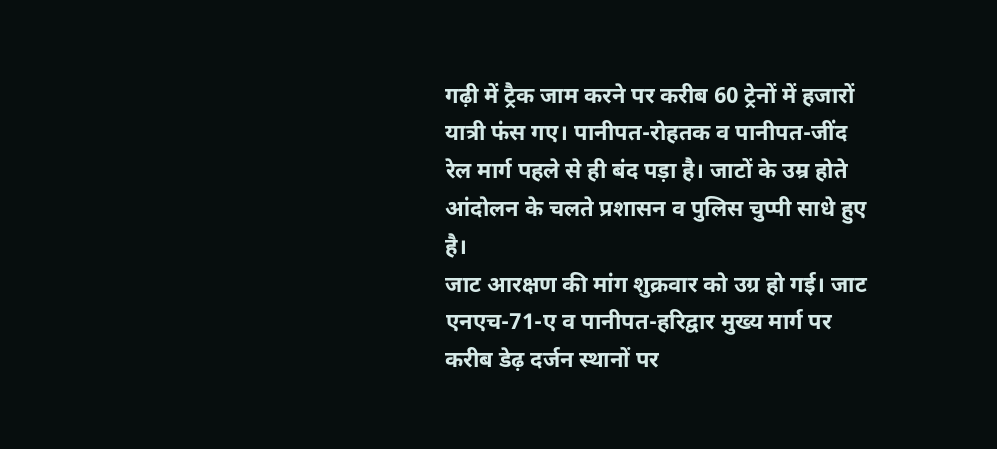गढ़ी में ट्रैक जाम करने पर करीब 60 ट्रेनों में हजारों यात्री फंस गए। पानीपत-रोहतक व पानीपत-जींद रेल मार्ग पहले से ही बंद पड़ा है। जाटों के उम्र होते आंदोलन के चलते प्रशासन व पुलिस चुप्पी साधे हुए है।
जाट आरक्षण की मांग शुक्रवार को उग्र हो गई। जाट एनएच-71-ए व पानीपत-हरिद्वार मुख्य मार्ग पर करीब डेढ़ दर्जन स्थानों पर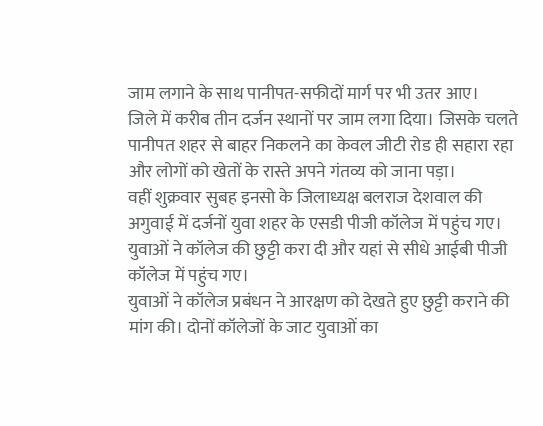जाम लगाने के साथ पानीपत-सफीदों मार्ग पर भी उतर आए।
जिले में करीब तीन दर्जन स्थानों पर जाम लगा दिया। जिसके चलते पानीपत शहर से बाहर निकलने का केवल जीटी रोड ही सहारा रहा और लोगों को खेतों के रास्ते अपने गंतव्य को जाना पड़ा।
वहीं शुक्रवार सुबह इनसो के जिलाध्यक्ष बलराज देशवाल की अगुवाई में दर्जनों युवा शहर के एसडी पीजी कॉलेज में पहुंच गए। युवाओं ने कॉलेज की छुट्टी करा दी और यहां से सीधे आईबी पीजी कॉलेज में पहुंच गए।
युवाओं ने कॉलेज प्रबंधन ने आरक्षण को देखते हुए छुट्टी कराने की मांग की। दोनों कॉलेजों के जाट युवाओं का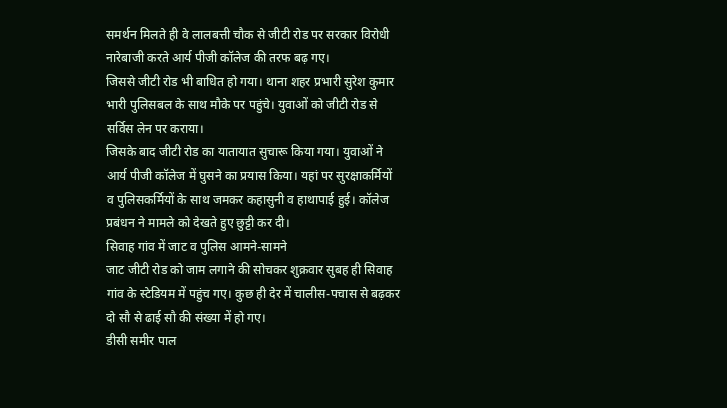समर्थन मिलते ही वे लालबत्ती चौक से जीटी रोड पर सरकार विरोधी नारेबाजी करते आर्य पीजी कॉलेज की तरफ बढ़ गए।
जिससे जीटी रोड भी बाधित हो गया। थाना शहर प्रभारी सुरेश कुमार भारी पुलिसबल के साथ मौके पर पहुंचे। युवाओं को जीटी रोड से सर्विस लेन पर कराया।
जिसके बाद जीटी रोड का यातायात सुचारू किया गया। युवाओं ने आर्य पीजी कॉलेज में घुसने का प्रयास किया। यहां पर सुरक्षाकर्मियों व पुलिसकर्मियों के साथ जमकर कहासुनी व हाथापाई हुई। कॉलेज प्रबंधन ने मामले को देखते हुए छुट्टी कर दी।
सिवाह गांव में जाट व पुलिस आमने-सामने
जाट जीटी रोड को जाम लगाने की सोचकर शुक्रवार सुबह ही सिवाह गांव के स्टेडियम में पहुंच गए। कुछ ही देर में चालीस-पचास से बढ़कर दो सौ से ढाई सौ की संख्या में हो गए।
डीसी समीर पाल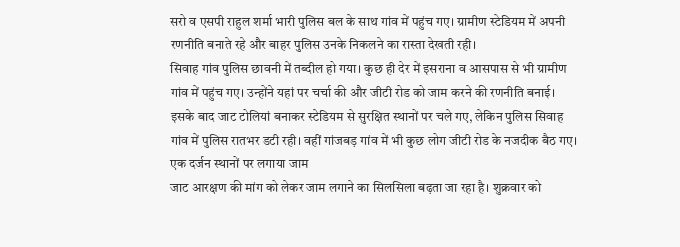सरो व एसपी राहुल शर्मा भारी पुलिस बल के साथ गांव में पहुंच गए। ग्रामीण स्टेडियम में अपनी रणनीति बनाते रहे और बाहर पुलिस उनके निकलने का रास्ता देखती रही।
सिवाह गांव पुलिस छावनी में तब्दील हो गया। कुछ ही देर में इसराना व आसपास से भी ग्रामीण गांव में पहुंच गए। उन्होंने यहां पर चर्चा की और जीटी रोड को जाम करने की रणनीति बनाई।
इसके बाद जाट टोलियां बनाकर स्टेडियम से सुरक्षित स्थानों पर चले गए, लेकिन पुलिस सिवाह गांव में पुलिस रातभर डटी रही। वहीं गांजबड़ गांव में भी कुछ लोग जीटी रोड के नजदीक बैठ गए।
एक दर्जन स्थानों पर लगाया जाम
जाट आरक्षण की मांग को लेकर जाम लगाने का सिलसिला बढ़ता जा रहा है। शुक्रवार को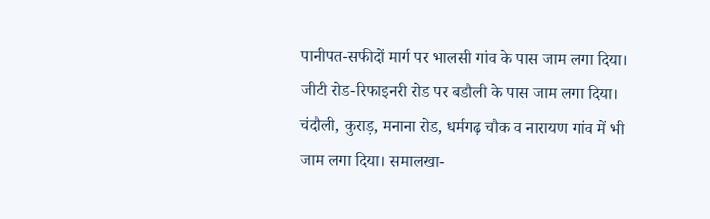पानीपत-सफीदों मार्ग पर भालसी गांव के पास जाम लगा दिया। जीटी रोड-रिफाइनरी रोड पर बडौली के पास जाम लगा दिया। चंदौली, कुराड़, मनाना रोड, धर्मगढ़ चौक व नारायण गांव में भी जाम लगा दिया। समालखा-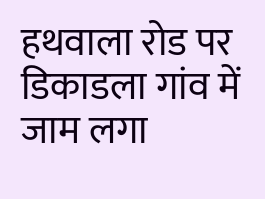हथवाला रोड पर डिकाडला गांव में जाम लगा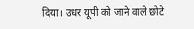दिया। उधर यूपी को जाने वाले छोटे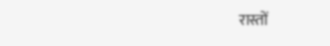रास्तों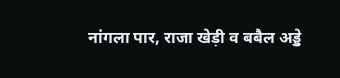नांगला पार, राजा खेड़ी व बबैल अड्डे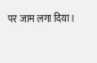पर जाम लगा दिया।